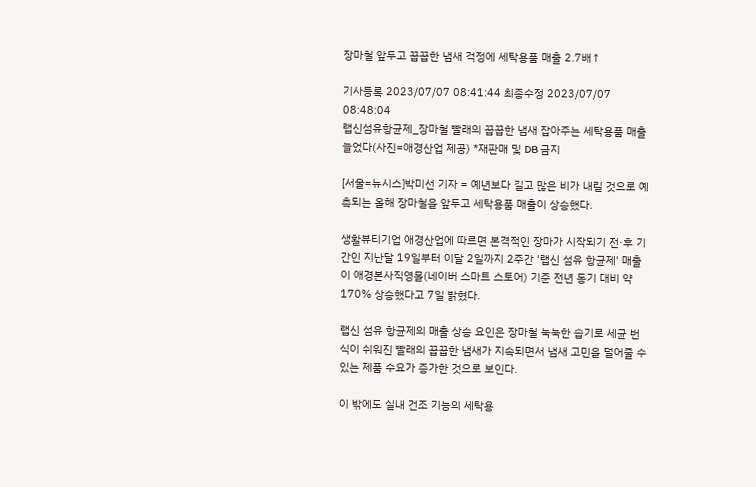장마철 앞두고 꿉꿉한 냄새 걱정에 세탁용품 매출 2.7배↑

기사등록 2023/07/07 08:41:44 최종수정 2023/07/07 08:48:04
랩신섬유항균제_장마철 빨래의 꿉꿉한 냄새 잡아주는 세탁용품 매출 늘었다(사진=애경산업 제공) *재판매 및 DB 금지

[서울=뉴시스]박미선 기자 = 예년보다 길고 많은 비가 내릴 것으로 예측되는 올해 장마철을 앞두고 세탁용품 매출이 상승했다.

생활뷰티기업 애경산업에 따르면 본격적인 장마가 시작되기 전·후 기간인 지난달 19일부터 이달 2일까지 2주간 '랩신 섬유 항균제' 매출이 애경본사직영몰(네이버 스마트 스토어) 기준 전년 동기 대비 약 170% 상승했다고 7일 밝혔다.

랩신 섬유 항균제의 매출 상승 요인은 장마철 눅눅한 습기로 세균 번식이 쉬워진 빨래의 꿉꿉한 냄새가 지속되면서 냄새 고민을 덜어줄 수 있는 제품 수요가 증가한 것으로 보인다.

이 밖에도 실내 건조 기능의 세탁용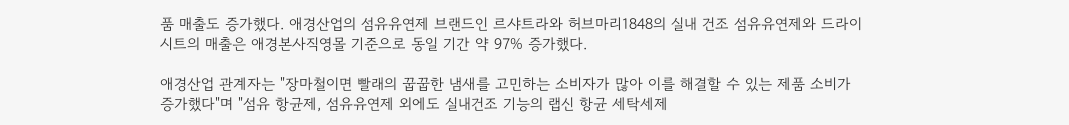품 매출도 증가했다. 애경산업의 섬유유연제 브랜드인 르샤트라와 허브마리1848의 실내 건조 섬유유연제와 드라이시트의 매출은 애경본사직영몰 기준으로 동일 기간 약 97% 증가했다.

애경산업 관계자는 "장마철이면 빨래의 꿉꿉한 냄새를 고민하는 소비자가 많아 이를 해결할 수 있는 제품 소비가 증가했다"며 "섬유 항균제, 섬유유연제 외에도 실내건조 기능의 랩신 항균 세탁세제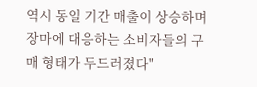역시 동일 기간 매출이 상승하며 장마에 대응하는 소비자들의 구매 형태가 두드러졌다"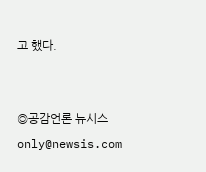고 했다.


◎공감언론 뉴시스 only@newsis.com